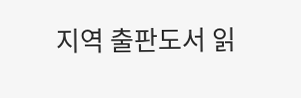지역 출판도서 읽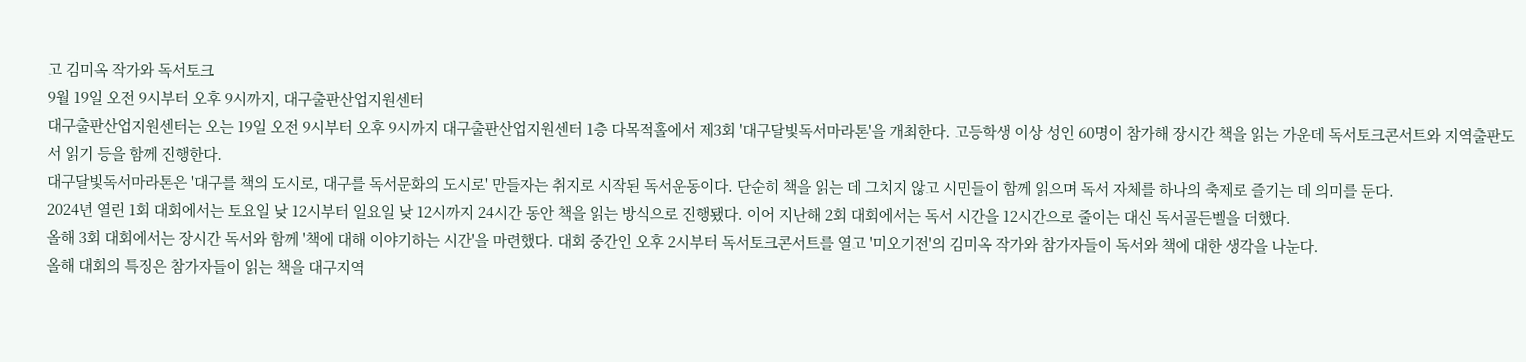고 김미옥 작가와 독서토크
9월 19일 오전 9시부터 오후 9시까지, 대구출판산업지원센터
대구출판산업지원센터는 오는 19일 오전 9시부터 오후 9시까지 대구출판산업지원센터 1층 다목적홀에서 제3회 '대구달빛독서마라톤'을 개최한다. 고등학생 이상 성인 60명이 참가해 장시간 책을 읽는 가운데 독서토크콘서트와 지역출판도서 읽기 등을 함께 진행한다.
대구달빛독서마라톤은 '대구를 책의 도시로, 대구를 독서문화의 도시로' 만들자는 취지로 시작된 독서운동이다. 단순히 책을 읽는 데 그치지 않고 시민들이 함께 읽으며 독서 자체를 하나의 축제로 즐기는 데 의미를 둔다.
2024년 열린 1회 대회에서는 토요일 낮 12시부터 일요일 낮 12시까지 24시간 동안 책을 읽는 방식으로 진행됐다. 이어 지난해 2회 대회에서는 독서 시간을 12시간으로 줄이는 대신 독서골든벨을 더했다.
올해 3회 대회에서는 장시간 독서와 함께 '책에 대해 이야기하는 시간'을 마련했다. 대회 중간인 오후 2시부터 독서토크콘서트를 열고 '미오기전'의 김미옥 작가와 참가자들이 독서와 책에 대한 생각을 나눈다.
올해 대회의 특징은 참가자들이 읽는 책을 대구지역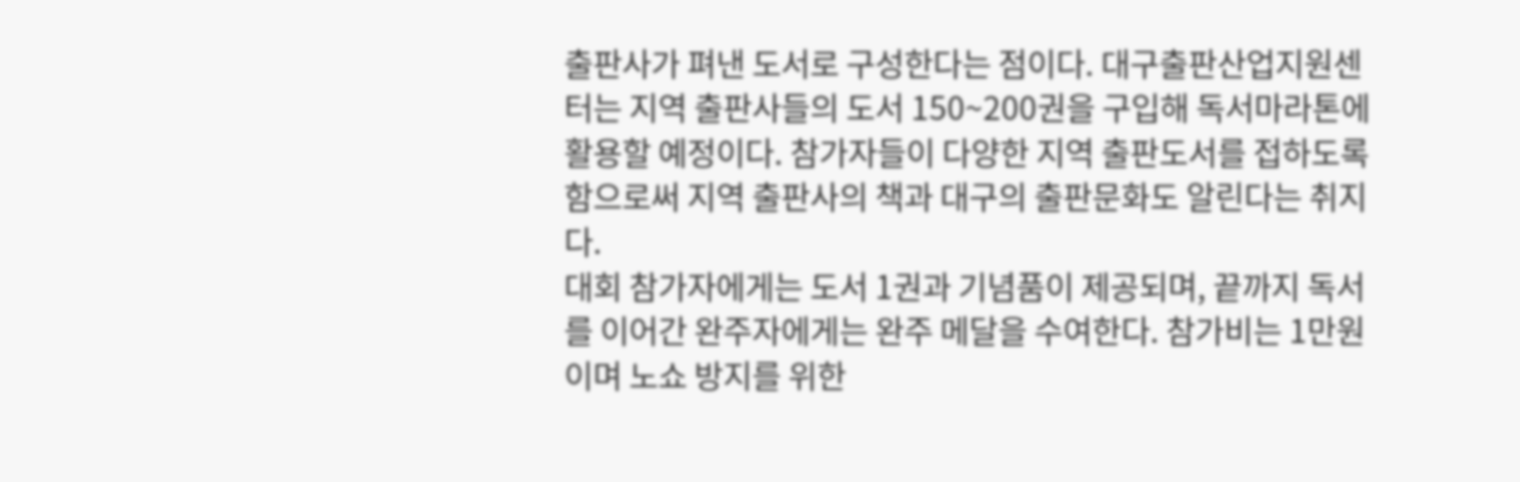출판사가 펴낸 도서로 구성한다는 점이다. 대구출판산업지원센터는 지역 출판사들의 도서 150~200권을 구입해 독서마라톤에 활용할 예정이다. 참가자들이 다양한 지역 출판도서를 접하도록 함으로써 지역 출판사의 책과 대구의 출판문화도 알린다는 취지다.
대회 참가자에게는 도서 1권과 기념품이 제공되며, 끝까지 독서를 이어간 완주자에게는 완주 메달을 수여한다. 참가비는 1만원이며 노쇼 방지를 위한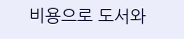비용으로 도서와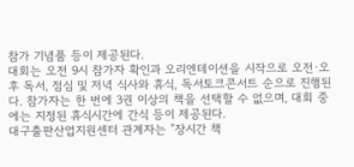참가 기념품 등이 제공된다.
대회는 오전 9시 참가자 확인과 오리엔테이션을 시작으로 오전·오후 독서, 점심 및 저녁 식사와 휴식, 독서토크콘서트 순으로 진행된다. 참가자는 한 번에 3권 이상의 책을 선택할 수 없으며, 대회 중에는 지정된 휴식시간에 간식 등이 제공된다.
대구출판산업지원센터 관계자는 "장시간 책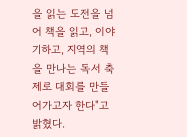을 읽는 도전을 넘어 책을 읽고, 이야기하고, 지역의 책을 만나는 독서 축제로 대회를 만들어가고자 한다"고 밝혔다.